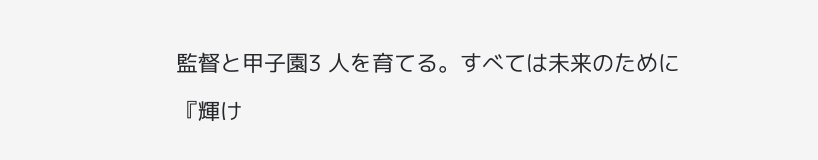監督と甲子園3 人を育てる。すべては未来のために

『輝け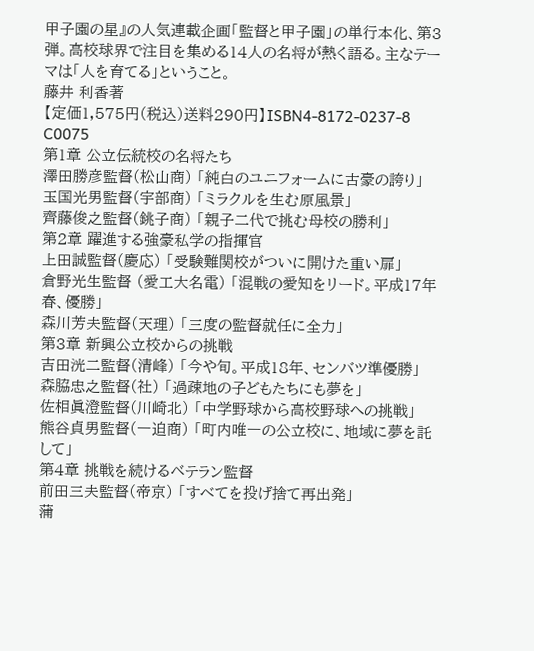甲子園の星』の人気連載企画「監督と甲子園」の単行本化、第3弾。高校球界で注目を集める14人の名将が熱く語る。主なテーマは「人を育てる」ということ。
藤井 利香著
【定価1,575円(税込)送料290円】ISBN4-8172-0237-8 C0075
第1章 公立伝統校の名将たち
澤田勝彦監督(松山商) 「純白のユニフォームに古豪の誇り」
玉国光男監督(宇部商) 「ミラクルを生む原風景」
齊藤俊之監督(銚子商) 「親子二代で挑む母校の勝利」
第2章 躍進する強豪私学の指揮官
上田誠監督(慶応) 「受験難関校がついに開けた重い扉」
倉野光生監督 (愛工大名電) 「混戦の愛知をリード。平成17年春、優勝」
森川芳夫監督(天理) 「三度の監督就任に全力」
第3章 新興公立校からの挑戦
吉田洸二監督(清峰) 「今や旬。平成18年、センバツ準優勝」
森脇忠之監督(社) 「過疎地の子どもたちにも夢を」
佐相眞澄監督(川崎北) 「中学野球から高校野球への挑戦」
熊谷貞男監督(一迫商) 「町内唯一の公立校に、地域に夢を託して」
第4章 挑戦を続けるベテラン監督
前田三夫監督(帝京) 「すべてを投げ捨て再出発」
蒲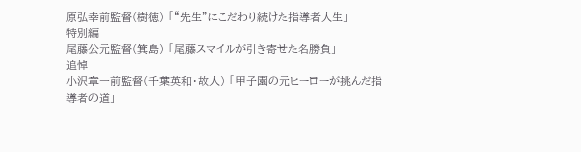原弘幸前監督(樹徳) 「“先生”にこだわり続けた指導者人生」
特別編
尾藤公元監督(箕島) 「尾藤スマイルが引き寄せた名勝負」
追悼
小沢章一前監督(千葉英和・故人) 「甲子園の元ヒーローが挑んだ指導者の道」